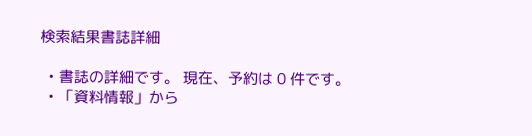検索結果書誌詳細

  • 書誌の詳細です。 現在、予約は 0 件です。
  • 「資料情報」から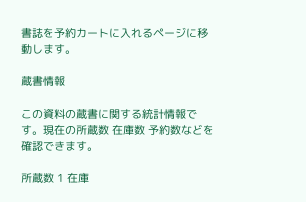書誌を予約カートに入れるページに移動します。

蔵書情報

この資料の蔵書に関する統計情報です。現在の所蔵数 在庫数 予約数などを確認できます。

所蔵数 1 在庫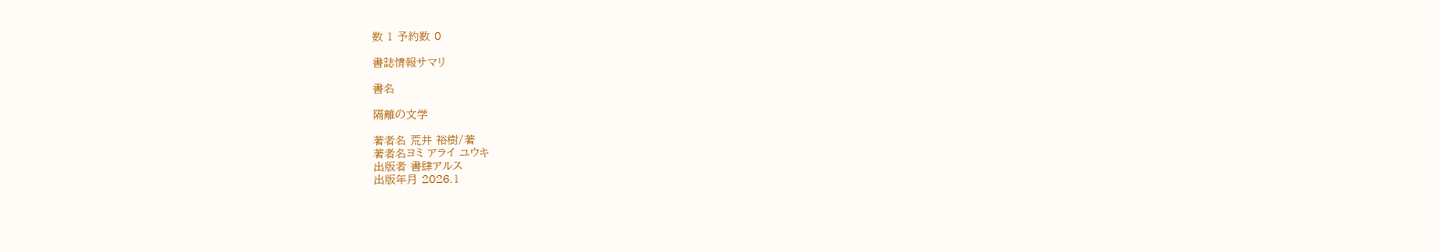数 1 予約数 0

書誌情報サマリ

書名

隔離の文学

著者名 荒井 裕樹/著
著者名ヨミ アライ ユウキ
出版者 書肆アルス
出版年月 2026.1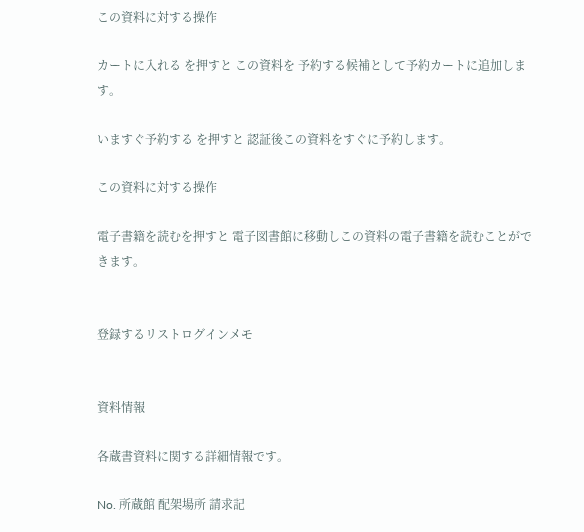この資料に対する操作

カートに入れる を押すと この資料を 予約する候補として予約カートに追加します。

いますぐ予約する を押すと 認証後この資料をすぐに予約します。

この資料に対する操作

電子書籍を読むを押すと 電子図書館に移動しこの資料の電子書籍を読むことができます。


登録するリストログインメモ


資料情報

各蔵書資料に関する詳細情報です。

No. 所蔵館 配架場所 請求記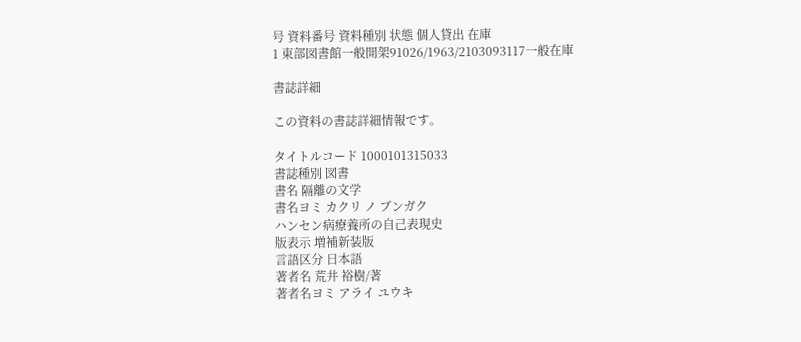号 資料番号 資料種別 状態 個人貸出 在庫
1 東部図書館一般開架91026/1963/2103093117一般在庫

書誌詳細

この資料の書誌詳細情報です。

タイトルコード 1000101315033
書誌種別 図書
書名 隔離の文学
書名ヨミ カクリ ノ ブンガク
ハンセン病療養所の自己表現史
版表示 増補新装版
言語区分 日本語
著者名 荒井 裕樹/著
著者名ヨミ アライ ユウキ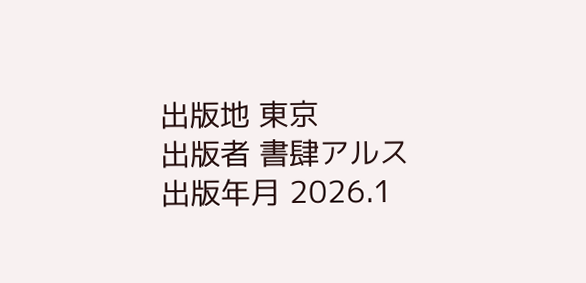出版地 東京
出版者 書肆アルス
出版年月 2026.1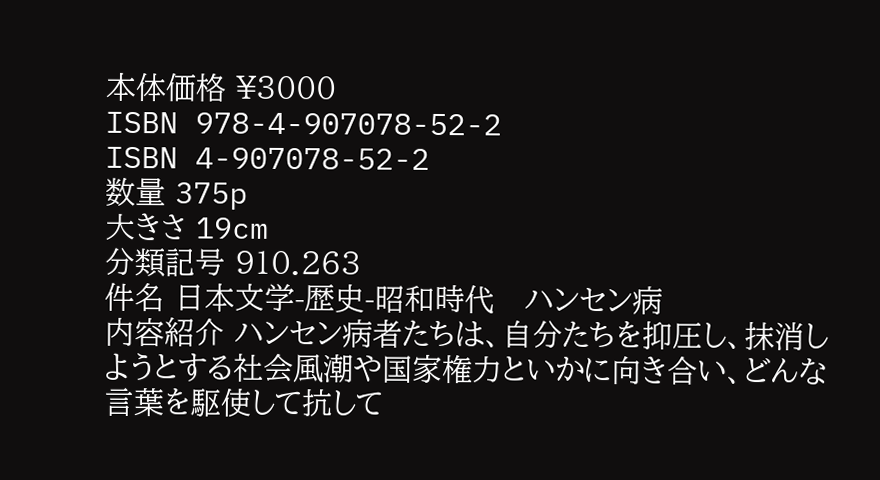本体価格 ¥3000
ISBN 978-4-907078-52-2
ISBN 4-907078-52-2
数量 375p
大きさ 19cm
分類記号 910.263
件名 日本文学-歴史-昭和時代   ハンセン病
内容紹介 ハンセン病者たちは、自分たちを抑圧し、抹消しようとする社会風潮や国家権力といかに向き合い、どんな言葉を駆使して抗して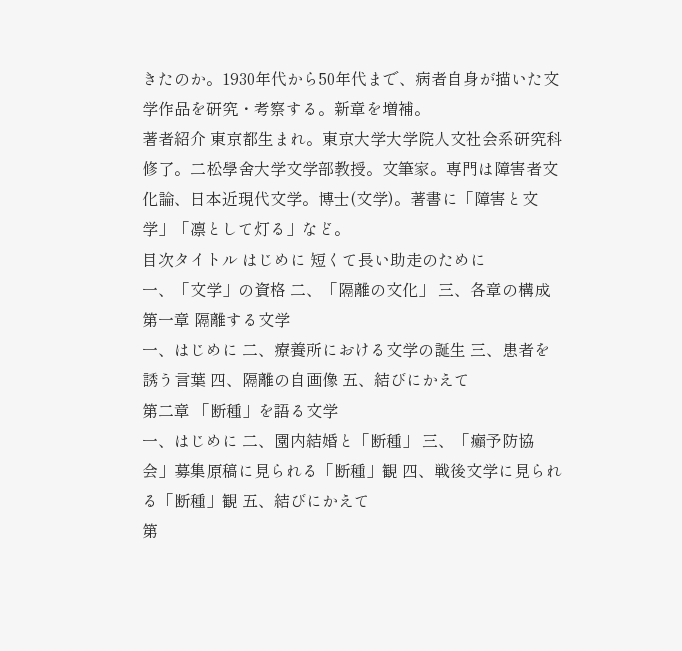きたのか。1930年代から50年代まで、病者自身が描いた文学作品を研究・考察する。新章を増補。
著者紹介 東京都生まれ。東京大学大学院人文社会系研究科修了。二松學舍大学文学部教授。文筆家。専門は障害者文化論、日本近現代文学。博士(文学)。著書に「障害と文学」「凛として灯る」など。
目次タイトル はじめに 短くて長い助走のために
一、「文学」の資格 二、「隔離の文化」 三、各章の構成
第一章 隔離する文学
一、はじめに 二、療養所における文学の誕生 三、患者を誘う言葉 四、隔離の自画像 五、結びにかえて
第二章 「断種」を語る文学
一、はじめに 二、園内結婚と「断種」 三、「癩予防協会」募集原稿に見られる「断種」観 四、戦後文学に見られる「断種」観 五、結びにかえて
第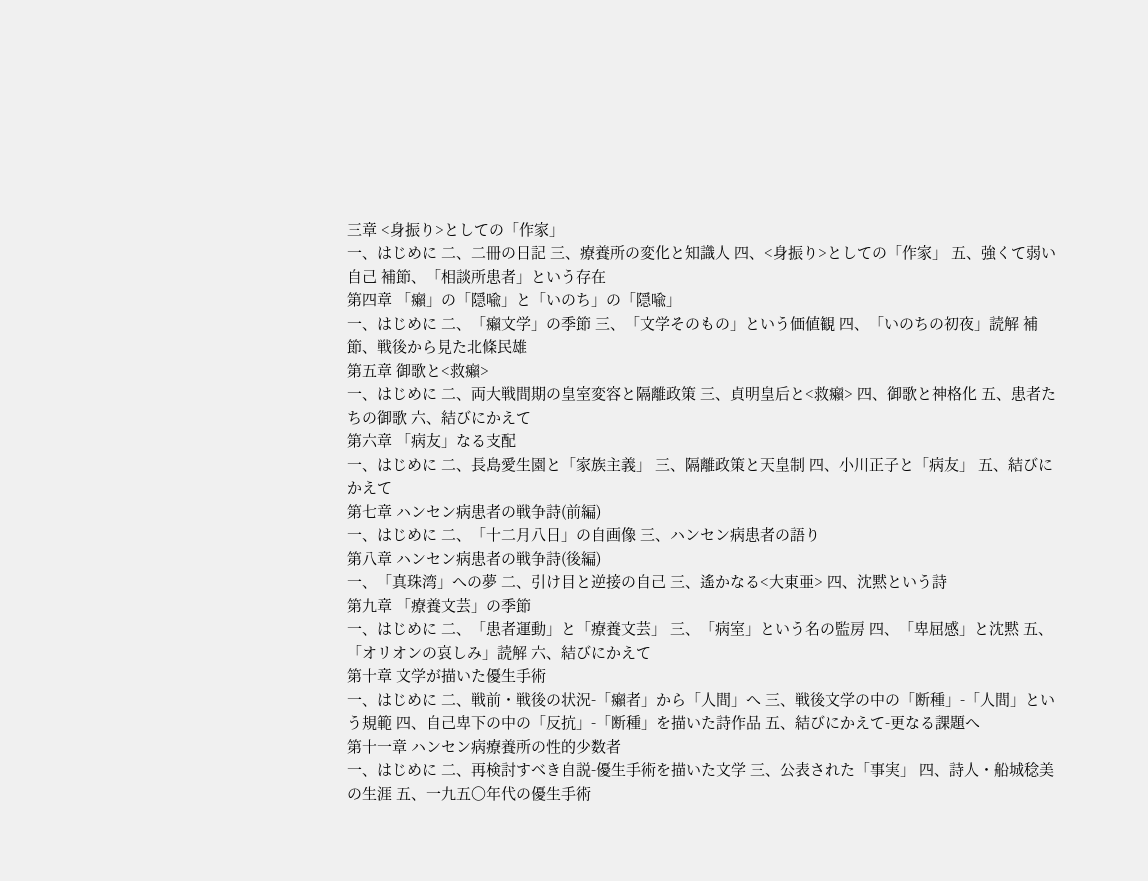三章 <身振り>としての「作家」
一、はじめに 二、二冊の日記 三、療養所の変化と知識人 四、<身振り>としての「作家」 五、強くて弱い自己 補節、「相談所患者」という存在
第四章 「癩」の「隠喩」と「いのち」の「隠喩」
一、はじめに 二、「癩文学」の季節 三、「文学そのもの」という価値観 四、「いのちの初夜」読解 補節、戦後から見た北條民雄
第五章 御歌と<救癩>
一、はじめに 二、両大戦間期の皇室変容と隔離政策 三、貞明皇后と<救癩> 四、御歌と神格化 五、患者たちの御歌 六、結びにかえて
第六章 「病友」なる支配
一、はじめに 二、長島愛生園と「家族主義」 三、隔離政策と天皇制 四、小川正子と「病友」 五、結びにかえて
第七章 ハンセン病患者の戦争詩(前編)
一、はじめに 二、「十二月八日」の自画像 三、ハンセン病患者の語り
第八章 ハンセン病患者の戦争詩(後編)
一、「真珠湾」への夢 二、引け目と逆接の自己 三、遙かなる<大東亜> 四、沈黙という詩
第九章 「療養文芸」の季節
一、はじめに 二、「患者運動」と「療養文芸」 三、「病室」という名の監房 四、「卑屈感」と沈黙 五、「オリオンの哀しみ」読解 六、結びにかえて
第十章 文学が描いた優生手術
一、はじめに 二、戦前・戦後の状況-「癩者」から「人間」へ 三、戦後文学の中の「断種」-「人間」という規範 四、自己卑下の中の「反抗」-「断種」を描いた詩作品 五、結びにかえて-更なる課題へ
第十一章 ハンセン病療養所の性的少数者
一、はじめに 二、再検討すべき自説-優生手術を描いた文学 三、公表された「事実」 四、詩人・船城稔美の生涯 五、一九五〇年代の優生手術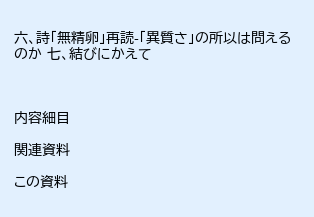六、詩「無精卵」再読-「異質さ」の所以は問えるのか 七、結びにかえて



内容細目

関連資料

この資料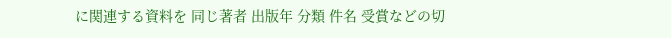に関連する資料を 同じ著者 出版年 分類 件名 受賞などの切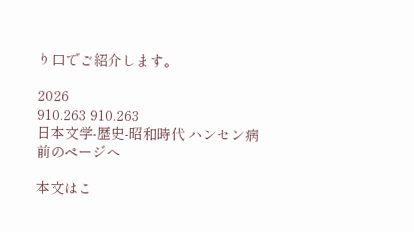り口でご紹介します。

2026
910.263 910.263
日本文学-歴史-昭和時代 ハンセン病
前のページへ

本文はこ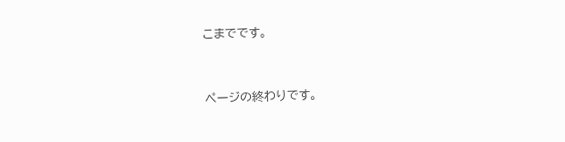こまでです。


ページの終わりです。